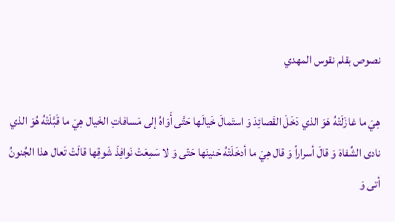نصوص بقلم نقوس المهدي

هِيَ ما غازَلَتْهُ هَوَ الذي دَخَلَ القَصائِدَ وَ استَمالَ خَيالَها حَتَّى أَوَاهُ إلى مَسافاتِ الخَيال هِيَ ما قَبَّلَتْهُ هُوَ الذي نادى الشِّفاهَ وَ قالَ أسراراً وَ قال هِيَ ما أدخَلَتْهُ حَنينَها حَتّى وَ لا سَمِعَتْ نَوافِذَ شَوقِها قالَتْ تَعال هذا الجُنونُ أتى وَ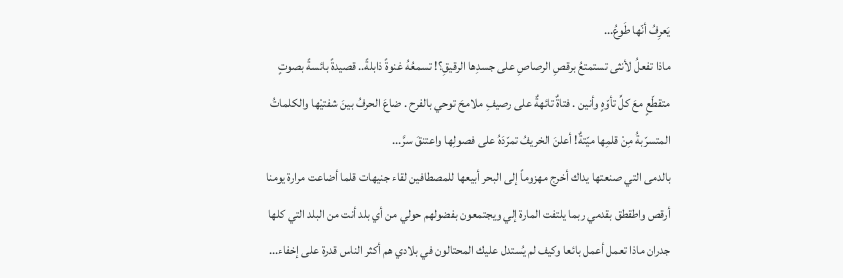يَعرِفُ أنّها طَوعُ...
ماذا تفعلُ لأنثى تستمتعُ برقصِ الرصاصِ على جسدِها الرقيقِ؟! تسمعُهُ غنوةً ذابلةً.. قصيدةً بائسةً بصوتٍ متقطّعٍ معَ كلِّ تأوّهٍ وأنين . فتاةٌ تائهةٌ على رصيفِ ملامحَ توحي بالفرح . ضاعَ الحرفُ بينَ شفتيْها والكلماتُ المتسرّبةُ مِنْ قلمِها ميّتةٌ! أعلنَ الخريفُ تمرّدَهُ على فصولِها واعتنقَ سرَّ...
بالدمى التي صنعتها يداك أخرج مهزوماً إلى البحر أبيعها للمصطافين لقاء جنيهات قلما أضاعت مرارة يومنا أرقص واطقطق بقدمي ربما يلتفت المارة إلي ويجتمعون بفضولهم حولي من أي بلد أنت من البلد التي كلها جدران ماذا تعمل أعمل بائعا وكيف لم يُستدل عليك المحتالون في بلادي هم أكثر الناس قدرة على إخفاء...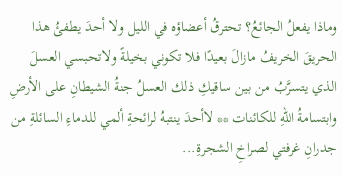وماذا يفعلُ الجائعُ؟ تحترقُ أعضاؤه في الليل ولا أحدَ يطفئُ هذا الحريقَ الخريفُ مازالَ بعيدًا فلا تكوني بخيلةً ولاتحبسي العسلَ الذي يتسرَّبُ من بين ساقيكِ ذلك العسلُ جنةُ الشيطانِ على الأرضِ وابتسامةُ اللهِ للكائنات ** لاأحدَ ينتبهُ لرائحةِ ألمي للدماءِ السائلةِ من جدرانِ غرفتي لصراخِ الشجرةِ...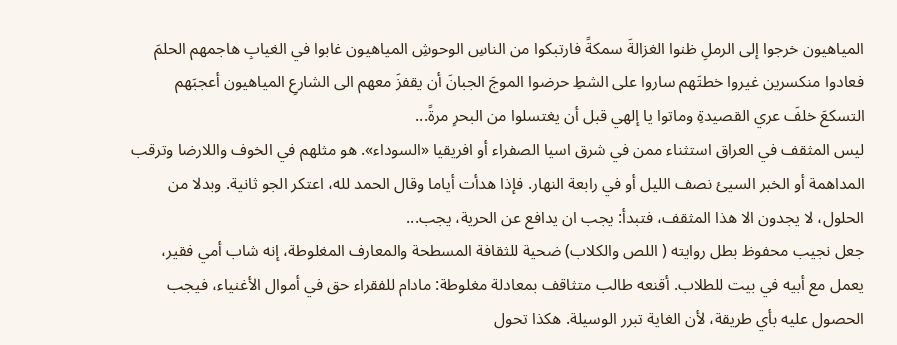المياهيون خرجوا إلى الرملِ ظنوا الغزالةَ سمكةً فارتبكوا من الناسِ الوحوشِ المياهيون غابوا في الغيابِ هاجمهم الحلمَ فعادوا منكسرين غيروا خطتَهم ساروا على الشطِ حرضوا الموجَ الجبانَ أن يقفزَ معهم الى الشارعِ المياهيون أعجبَهم التسكعَ خلفَ عري القصيدةِ وماتوا يا إلهي قبل أن يغتسلوا من البحرِ مرةً...
ليس المثقف في العراق استثناء ممن في شرق اسيا الصفراء أو افريقيا «السوداء». هو مثلهم في الخوف واللارضا وترقب المداهمة أو الخبر السيئ نصف الليل أو في رابعة النهار. فإذا هدأت أياما وقال الحمد لله، اعتكر الجو ثانية. وبدلا من الحلول، لا يجدون الا هذا المثقف، فتبدأ: يجب ان يدافع عن الحرية، يجب...
جعل نجيب محفوظ بطل روايته ( اللص والكلاب) ضحية للثقافة المسطحة والمعارف المغلوطة، إنه شاب أمي فقير، يعمل مع أبيه في بيت للطلاب. أقنعه طالب متثاقف بمعادلة مغلوطة: مادام للفقراء حق في أموال الأغنياء، فيجب الحصول عليه بأي طريقة، لأن الغاية تبرر الوسيلة. هكذا تحول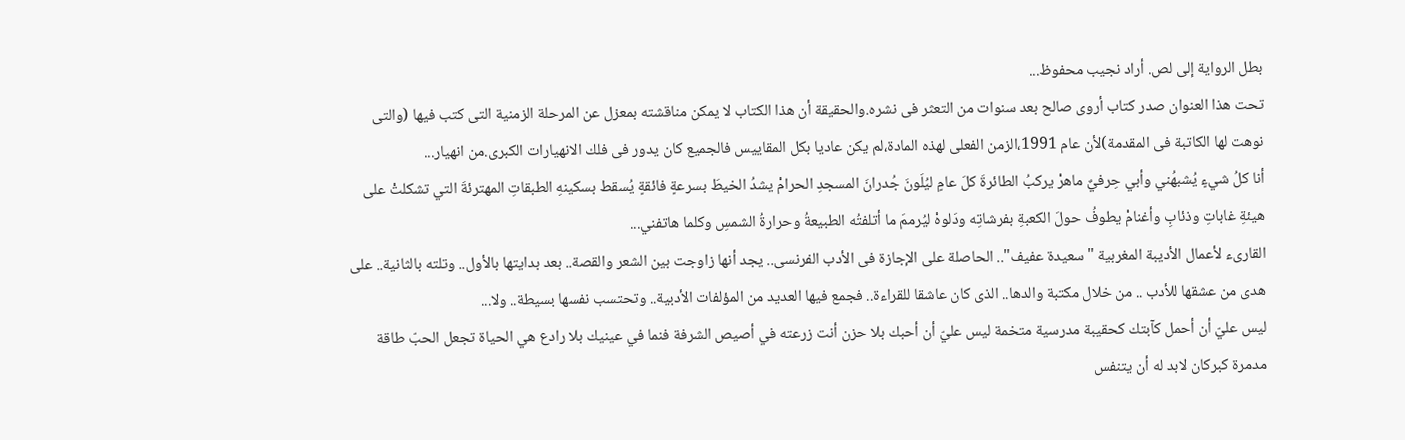بطل الرواية إلى لص. أراد نجيب محفوظ...
تحت هذا العنوان صدر كتاب أروى صالح بعد سنوات من التعثر فى نشره.والحقيقة أن هذا الكتاب لا يمكن مناقشته بمعزل عن المرحلة الزمنية التى كتب فيها (والتى نوهت لها الكاتبة فى المقدمة)لأن عام 1991،الزمن الفعلى لهذه المادة،لم يكن عاديا بكل المقاييس فالجميع كان يدور فى فلك الانهيارات الكبرى.من انهيار...
أنا كلُ شيءٍ يُشبهُني وأبي حِرفيٌ ماهرْ يركبُ الطائرةَ كلَ عامٍ ليُلَونَ جُدرانَ المسجدِ الحرامْ يشدُ الخيطَ بسرعةٍ فائقةٍ يُسقط بسكينهِ الطبقاتِ المهترئةَ التي تشكلتْ على هيئةِ غاباتِ وذئابِ وأغنامْ يطوفُ حولَ الكعبةِ بفرشاتِه ودَلوهْ ليُرممَ ما أتلفتُه الطبيعةُ وحرارةُ الشمسِ وكلما هاتفني...
القارىء لأعمال الأديبة المغربية "سعيدة عفيف".. الحاصلة على الإجازة فى الأدب الفرنسى.. يجد أنها زاوجت بين الشعر والقصة.. بعد بدايتها بالأول.. وتلته بالثانية.. على هدى من عشقها للأدب .. من خلال مكتبة والدها.. الذى كان عاشقا للقراءة.. فجمع فيها العديد من المؤلفات الأدبية.. وتحتسب نفسها بسيطة.. ولا...
ليس عليّ أن أحمل كآبتك كحقيبة مدرسية متخمة ليس عليّ أن أحبك بلا حزن أنت زرعته في أصيص الشرفة فنما في عينيك بلا رادع هي الحياة تجعل الحبّ طاقة مدمرة كبركان لابد له أن يتنفس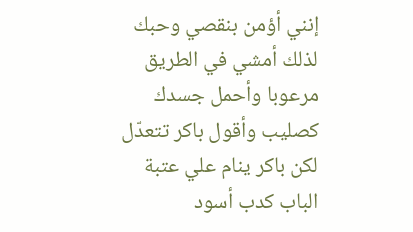إنني أؤمن بنقصي وحبك لذلك أمشي في الطريق مرعوبا وأحمل جسدك كصليب وأقول باكر تتعدّل لكن باكر ينام علي عتبة الباب كدب أسود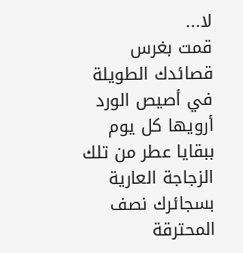لا...
قمت بغرس قصائدك الطويلة في أصيص الورد أرويها كل يوم ببقايا عطر من تلك الزجاجة العارية بسجائرك نصف المحترقة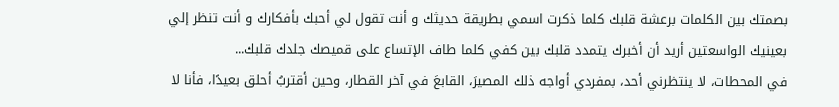بصمتك بين الكلمات برعشة قلبك كلما ذكرت اسمي بطريقة حديثك و أنت تقول لي أحبك بأفكارك و أنت تنظر إلي بعينيك الواسعتين أريد أن أخبرك يتمدد قلبك بين كفي كلما طاف الإتساع على قميصك جلدك قلبك...
في المحطات، لا ينتظرني أحد، بمفردي أواجه ذلك المصيرَ، القابعَ في آخر القطار، وحين أقتربُ أحلق بعيدًا، فأنا لا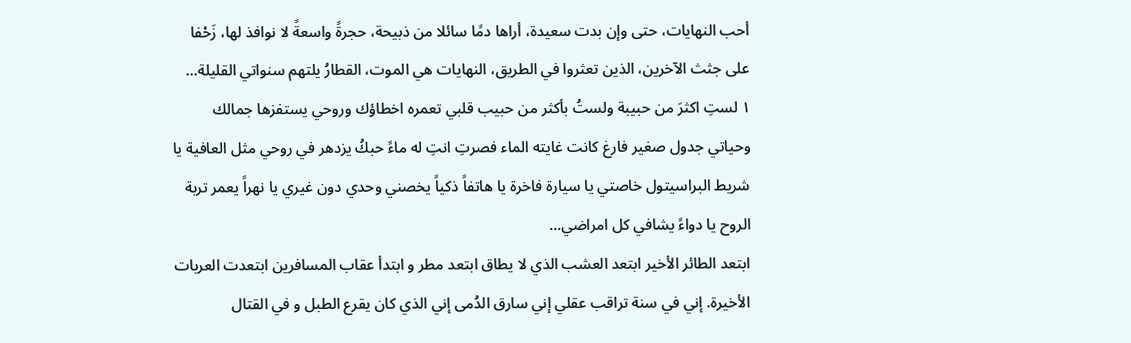أحب النهايات، حتى وإن بدت سعيدة، أراها دمًا سائلا من ذبيحة، حجرةً واسعةً لا نوافذ لها، زَحْفا على جثث الآخرين، الذين تعثروا في الطريق، النهايات هي الموت، القطارُ يلتهم سنواتي القليلة...
١ لستِ اكثرَ من حبيبة ولستُ بأكثر من حبيب قلبي تعمره اخطاؤك وروحي يستفزها جمالك وحياتي جدول صغير فارغ كانت غايته الماء فصرتِ انتِ له ماءً حبكُ يزدهر في روحي مثل العافية يا شريط البراسيتول خاصتي يا سيارة فاخرة يا هاتفاً ذكياً يخصني وحدي دون غيري يا نهراً يعمر تربة الروح يا دواءً يشافي كل امراضي...
ابتعد الطائر الأخير ابتعد العشب الذي لا يطاق ابتعد مطر و ابتدأ عقاب المسافرين ابتعدت العربات الأخيرة. إني في سنة تراقب عقلي إني سارق الدُمى إني الذي كان يقرع الطبل و في القتال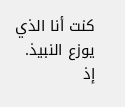كنت أنا الذي يوزع النبيذ. إذ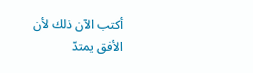أكتب الآن ذلك لأن الأفق يمتدّ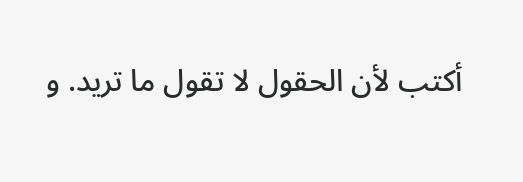أكتب لأن الحقول لا تقول ما تريد. و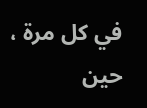في كل مرة ، حين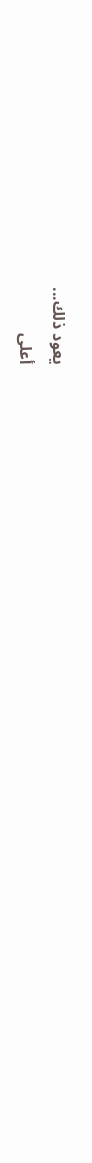يعود ذلك...
أعلى